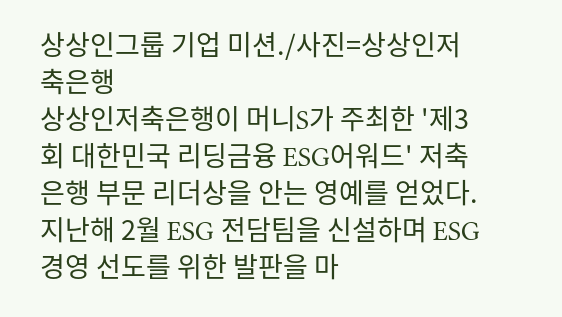상상인그룹 기업 미션./사진=상상인저축은행
상상인저축은행이 머니S가 주최한 '제3회 대한민국 리딩금융 ESG어워드' 저축은행 부문 리더상을 안는 영예를 얻었다.
지난해 2월 ESG 전담팀을 신설하며 ESG 경영 선도를 위한 발판을 마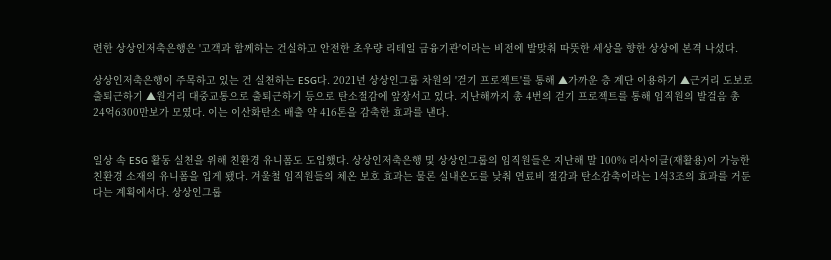련한 상상인저축은행은 '고객과 함께하는 건실하고 안전한 초우량 리테일 금융기관'이라는 비전에 발맞춰 따뜻한 세상을 향한 상상에 본격 나섰다.

상상인저축은행이 주목하고 있는 건 실천하는 ESG다. 2021년 상상인그룹 차원의 '걷기 프로젝트'를 통해 ▲가까운 층 계단 이용하기 ▲근거리 도보로 출퇴근하기 ▲원거리 대중교통으로 출퇴근하기 등으로 탄소절감에 앞장서고 있다. 지난해까지 총 4번의 걷기 프로젝트를 통해 임직원의 발걸음 총 24억6300만보가 모였다. 이는 이산화탄소 배출 약 416톤을 감축한 효과를 낸다.


일상 속 ESG 활동 실천을 위해 친환경 유니폼도 도입했다. 상상인저축은행 및 상상인그룹의 임직원들은 지난해 말 100% 리사이클(재활용)이 가능한 친환경 소재의 유니폼을 입게 됐다. 겨울철 임직원들의 체온 보호 효과는 물론 실내온도를 낮춰 연료비 절감과 탄소감축이라는 1석3조의 효과를 거둔다는 계획에서다. 상상인그룹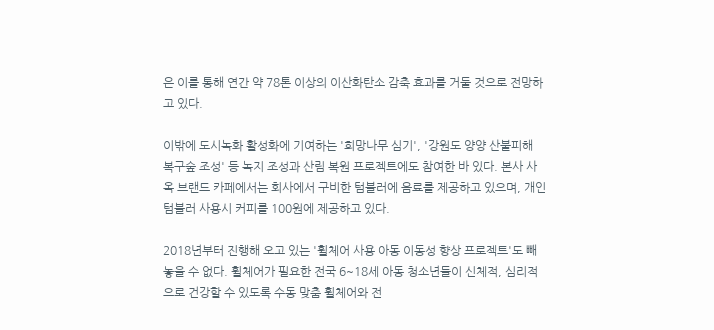은 이를 통해 연간 약 78톤 이상의 이산화탄소 감축 효과를 거둘 것으로 전망하고 있다.

이밖에 도시녹화 활성화에 기여하는 '희망나무 심기', '강원도 양양 산불피해 복구숲 조성' 등 녹지 조성과 산림 복원 프로젝트에도 참여한 바 있다. 본사 사옥 브랜드 카페에서는 회사에서 구비한 텀블러에 음료를 제공하고 있으며, 개인 텀블러 사용시 커피를 100원에 제공하고 있다.

2018년부터 진행해 오고 있는 '휠체어 사용 아동 이동성 향상 프로젝트'도 빼놓을 수 없다. 휠체어가 필요한 전국 6~18세 아동 청소년들이 신체적, 심리적으로 건강할 수 있도록 수동 맞춤 휠체어와 전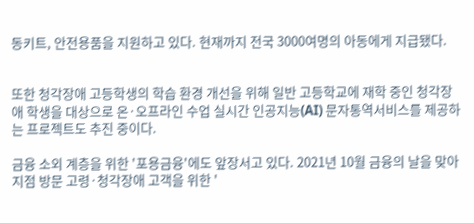동키트, 안전용품을 지원하고 있다. 현재까지 전국 3000여명의 아동에게 지급됐다.


또한 청각장애 고등학생의 학습 환경 개선을 위해 일반 고등학교에 재학 중인 청각장애 학생을 대상으로 온·오프라인 수업 실시간 인공지능(AI) 문자통역서비스를 제공하는 프로젝트도 추진 중이다.

금융 소외 계층을 위한 '포용금융'에도 앞장서고 있다. 2021년 10월 금융의 날을 맞아 지점 방문 고령·청각장애 고객을 위한 '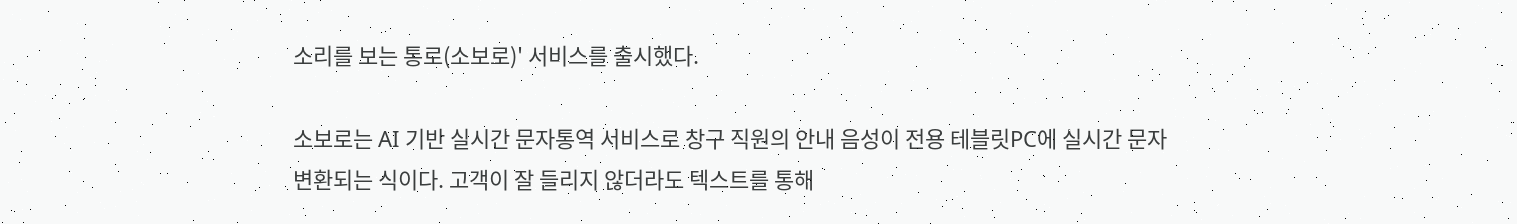소리를 보는 통로(소보로)' 서비스를 출시했다.

소보로는 AI 기반 실시간 문자통역 서비스로 창구 직원의 안내 음성이 전용 테블릿PC에 실시간 문자 변환되는 식이다. 고객이 잘 들리지 않더라도 텍스트를 통해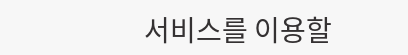서비스를 이용할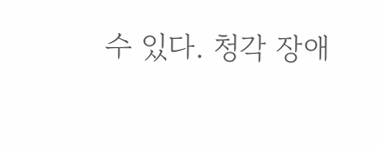수 있다. 청각 장애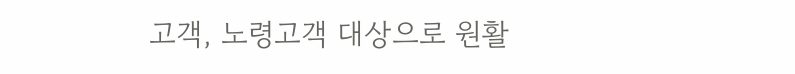고객, 노령고객 대상으로 원활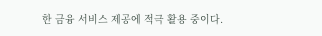한 금융 서비스 제공에 적극 활용 중이다.